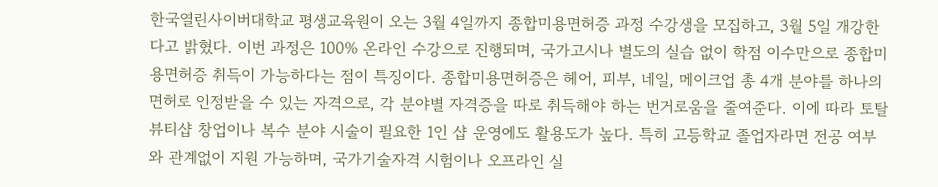한국열린사이버대학교 평생교육원이 오는 3월 4일까지 종합미용면허증 과정 수강생을 모집하고, 3월 5일 개강한다고 밝혔다. 이번 과정은 100% 온라인 수강으로 진행되며, 국가고시나 별도의 실습 없이 학점 이수만으로 종합미용면허증 취득이 가능하다는 점이 특징이다. 종합미용면허증은 헤어, 피부, 네일, 메이크업 총 4개 분야를 하나의 면허로 인정받을 수 있는 자격으로, 각 분야별 자격증을 따로 취득해야 하는 번거로움을 줄여준다. 이에 따라 토탈 뷰티샵 창업이나 복수 분야 시술이 필요한 1인 샵 운영에도 활용도가 높다. 특히 고등학교 졸업자라면 전공 여부와 관계없이 지원 가능하며, 국가기술자격 시험이나 오프라인 실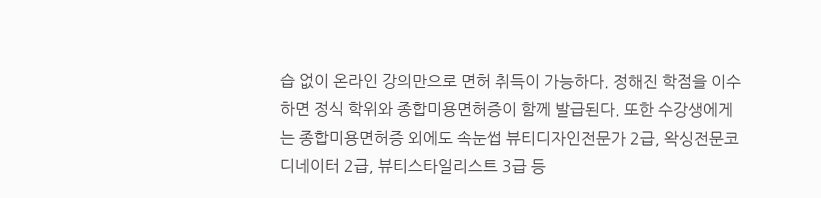습 없이 온라인 강의만으로 면허 취득이 가능하다. 정해진 학점을 이수하면 정식 학위와 종합미용면허증이 함께 발급된다. 또한 수강생에게는 종합미용면허증 외에도 속눈썹 뷰티디자인전문가 2급, 왁싱전문코디네이터 2급, 뷰티스타일리스트 3급 등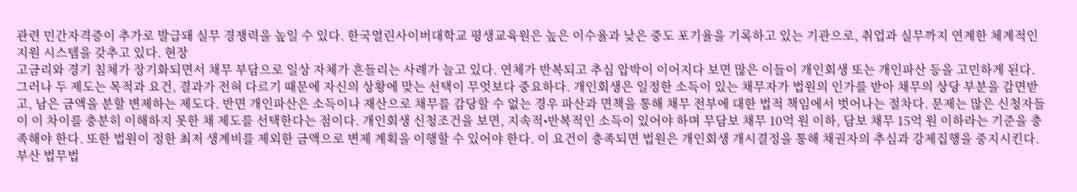관련 민간자격증이 추가로 발급돼 실무 경쟁력을 높일 수 있다. 한국열린사이버대학교 평생교육원은 높은 이수율과 낮은 중도 포기율을 기록하고 있는 기관으로, 취업과 실무까지 연계한 체계적인 지원 시스템을 갖추고 있다. 현장
고금리와 경기 침체가 장기화되면서 채무 부담으로 일상 자체가 흔들리는 사례가 늘고 있다. 연체가 반복되고 추심 압박이 이어지다 보면 많은 이들이 개인회생 또는 개인파산 등을 고민하게 된다. 그러나 두 제도는 목적과 요건, 결과가 전혀 다르기 때문에 자신의 상황에 맞는 선택이 무엇보다 중요하다. 개인회생은 일정한 소득이 있는 채무자가 법원의 인가를 받아 채무의 상당 부분을 감면받고, 남은 금액을 분할 변제하는 제도다. 반면 개인파산은 소득이나 재산으로 채무를 감당할 수 없는 경우 파산과 면책을 통해 채무 전부에 대한 법적 책임에서 벗어나는 절차다. 문제는 많은 신청자들이 이 차이를 충분히 이해하지 못한 채 제도를 선택한다는 점이다. 개인회생 신청조건을 보면, 지속적•반복적인 소득이 있어야 하며 무담보 채무 10억 원 이하, 담보 채무 15억 원 이하라는 기준을 충족해야 한다. 또한 법원이 정한 최저 생계비를 제외한 금액으로 변제 계획을 이행할 수 있어야 한다. 이 요건이 충족되면 법원은 개인회생 개시결정을 통해 채권자의 추심과 강제집행을 중지시킨다. 부산 법무법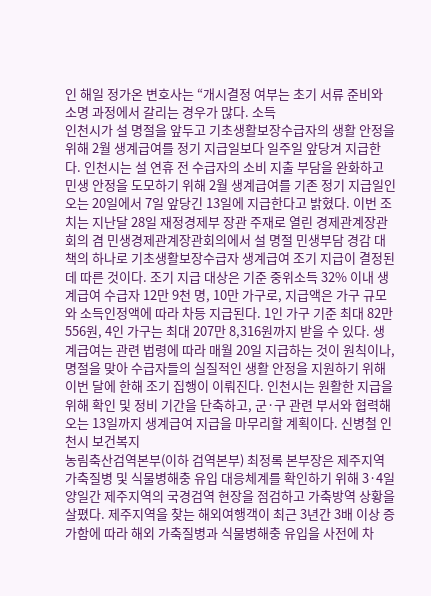인 해일 정가온 변호사는 “개시결정 여부는 초기 서류 준비와 소명 과정에서 갈리는 경우가 많다. 소득
인천시가 설 명절을 앞두고 기초생활보장수급자의 생활 안정을 위해 2월 생계급여를 정기 지급일보다 일주일 앞당겨 지급한다. 인천시는 설 연휴 전 수급자의 소비 지출 부담을 완화하고 민생 안정을 도모하기 위해 2월 생계급여를 기존 정기 지급일인 오는 20일에서 7일 앞당긴 13일에 지급한다고 밝혔다. 이번 조치는 지난달 28일 재정경제부 장관 주재로 열린 경제관계장관회의 겸 민생경제관계장관회의에서 설 명절 민생부담 경감 대책의 하나로 기초생활보장수급자 생계급여 조기 지급이 결정된 데 따른 것이다. 조기 지급 대상은 기준 중위소득 32% 이내 생계급여 수급자 12만 9천 명, 10만 가구로, 지급액은 가구 규모와 소득인정액에 따라 차등 지급된다. 1인 가구 기준 최대 82만 556원, 4인 가구는 최대 207만 8,316원까지 받을 수 있다. 생계급여는 관련 법령에 따라 매월 20일 지급하는 것이 원칙이나, 명절을 맞아 수급자들의 실질적인 생활 안정을 지원하기 위해 이번 달에 한해 조기 집행이 이뤄진다. 인천시는 원활한 지급을 위해 확인 및 정비 기간을 단축하고, 군·구 관련 부서와 협력해 오는 13일까지 생계급여 지급을 마무리할 계획이다. 신병철 인천시 보건복지
농림축산검역본부(이하 검역본부) 최정록 본부장은 제주지역 가축질병 및 식물병해충 유입 대응체계를 확인하기 위해 3·4일 양일간 제주지역의 국경검역 현장을 점검하고 가축방역 상황을 살폈다. 제주지역을 찾는 해외여행객이 최근 3년간 3배 이상 증가함에 따라 해외 가축질병과 식물병해충 유입을 사전에 차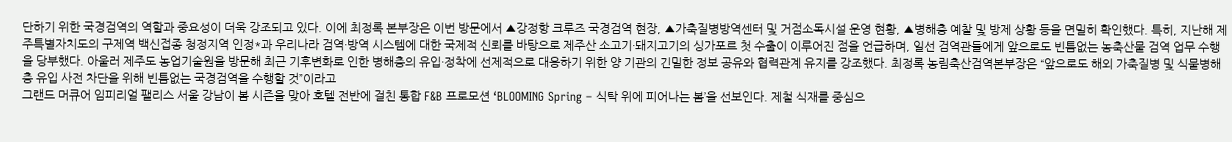단하기 위한 국경검역의 역할과 중요성이 더욱 강조되고 있다. 이에 최정록 본부장은 이번 방문에서 ▲강정항 크루즈 국경검역 현장, ▲가축질병방역센터 및 거점소독시설 운영 현황, ▲병해충 예찰 및 방제 상황 등을 면밀히 확인했다. 특히, 지난해 제주특별자치도의 구제역 백신접종 청정지역 인정*과 우리나라 검역·방역 시스템에 대한 국제적 신뢰를 바탕으로 제주산 소고기·돼지고기의 싱가포르 첫 수출이 이루어진 점을 언급하며, 일선 검역관들에게 앞으로도 빈틈없는 농축산물 검역 업무 수행을 당부했다. 아울러 제주도 농업기술원을 방문해 최근 기후변화로 인한 병해충의 유입·정착에 선제적으로 대응하기 위한 양 기관의 긴밀한 정보 공유와 협력관계 유지를 강조했다. 최정록 농림축산검역본부장은 “앞으로도 해외 가축질병 및 식물병해충 유입 사전 차단을 위해 빈틈없는 국경검역을 수행할 것”이라고
그랜드 머큐어 임피리얼 팰리스 서울 강남이 봄 시즌을 맞아 호텔 전반에 걸친 통합 F&B 프로모션 ‘BLOOMING Spring – 식탁 위에 피어나는 봄’을 선보인다. 제철 식재를 중심으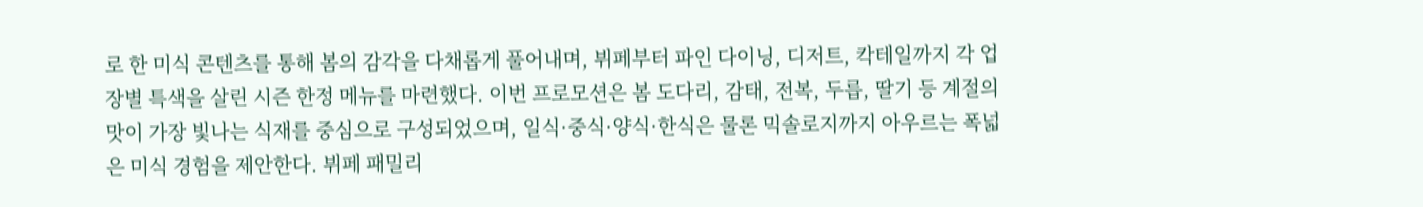로 한 미식 콘텐츠를 통해 봄의 감각을 다채롭게 풀어내며, 뷔페부터 파인 다이닝, 디저트, 칵테일까지 각 업장별 특색을 살린 시즌 한정 메뉴를 마련했다. 이번 프로모션은 봄 도다리, 감태, 전복, 두릅, 딸기 등 계절의 맛이 가장 빛나는 식재를 중심으로 구성되었으며, 일식·중식·양식·한식은 물론 믹솔로지까지 아우르는 폭넓은 미식 경험을 제안한다. 뷔페 패밀리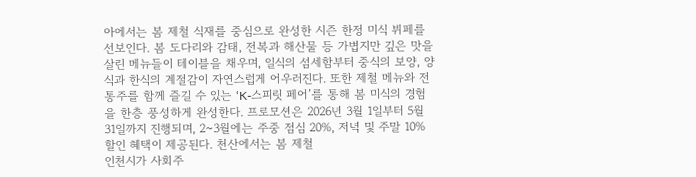아에서는 봄 제철 식재를 중심으로 완성한 시즌 한정 미식 뷔페를 선보인다. 봄 도다리와 감태, 전복과 해산물 등 가볍지만 깊은 맛을 살린 메뉴들이 테이블을 채우며, 일식의 섬세함부터 중식의 보양, 양식과 한식의 계절감이 자연스럽게 어우러진다. 또한 제철 메뉴와 전통주를 함께 즐길 수 있는 ‘K-스피릿 페어’를 통해 봄 미식의 경험을 한층 풍성하게 완성한다. 프로모션은 2026년 3월 1일부터 5월 31일까지 진행되며, 2~3월에는 주중 점심 20%, 저녁 및 주말 10% 할인 혜택이 제공된다. 천산에서는 봄 제철
인천시가 사회주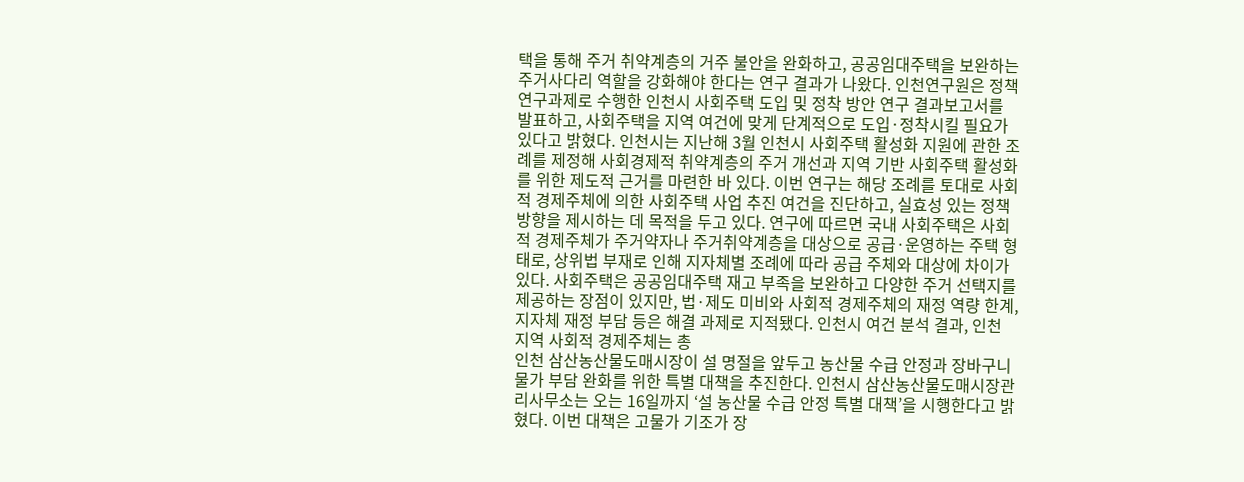택을 통해 주거 취약계층의 거주 불안을 완화하고, 공공임대주택을 보완하는 주거사다리 역할을 강화해야 한다는 연구 결과가 나왔다. 인천연구원은 정책연구과제로 수행한 인천시 사회주택 도입 및 정착 방안 연구 결과보고서를 발표하고, 사회주택을 지역 여건에 맞게 단계적으로 도입·정착시킬 필요가 있다고 밝혔다. 인천시는 지난해 3월 인천시 사회주택 활성화 지원에 관한 조례를 제정해 사회경제적 취약계층의 주거 개선과 지역 기반 사회주택 활성화를 위한 제도적 근거를 마련한 바 있다. 이번 연구는 해당 조례를 토대로 사회적 경제주체에 의한 사회주택 사업 추진 여건을 진단하고, 실효성 있는 정책 방향을 제시하는 데 목적을 두고 있다. 연구에 따르면 국내 사회주택은 사회적 경제주체가 주거약자나 주거취약계층을 대상으로 공급·운영하는 주택 형태로, 상위법 부재로 인해 지자체별 조례에 따라 공급 주체와 대상에 차이가 있다. 사회주택은 공공임대주택 재고 부족을 보완하고 다양한 주거 선택지를 제공하는 장점이 있지만, 법·제도 미비와 사회적 경제주체의 재정 역량 한계, 지자체 재정 부담 등은 해결 과제로 지적됐다. 인천시 여건 분석 결과, 인천 지역 사회적 경제주체는 총
인천 삼산농산물도매시장이 설 명절을 앞두고 농산물 수급 안정과 장바구니 물가 부담 완화를 위한 특별 대책을 추진한다. 인천시 삼산농산물도매시장관리사무소는 오는 16일까지 ‘설 농산물 수급 안정 특별 대책’을 시행한다고 밝혔다. 이번 대책은 고물가 기조가 장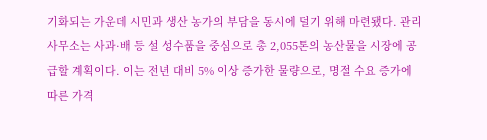기화되는 가운데 시민과 생산 농가의 부담을 동시에 덜기 위해 마련됐다. 관리사무소는 사과·배 등 설 성수품을 중심으로 총 2,055톤의 농산물을 시장에 공급할 계획이다. 이는 전년 대비 5% 이상 증가한 물량으로, 명절 수요 증가에 따른 가격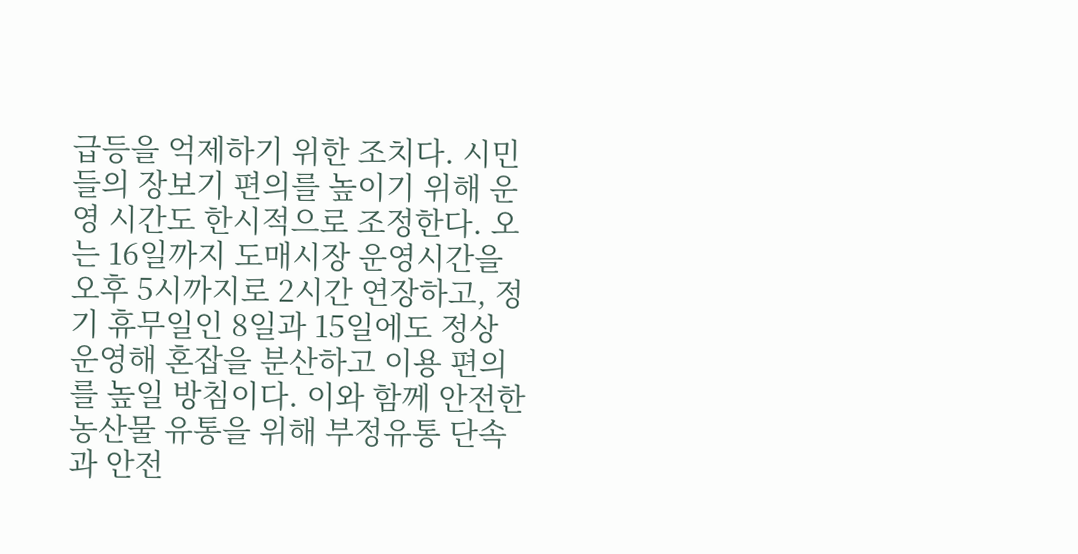급등을 억제하기 위한 조치다. 시민들의 장보기 편의를 높이기 위해 운영 시간도 한시적으로 조정한다. 오는 16일까지 도매시장 운영시간을 오후 5시까지로 2시간 연장하고, 정기 휴무일인 8일과 15일에도 정상 운영해 혼잡을 분산하고 이용 편의를 높일 방침이다. 이와 함께 안전한 농산물 유통을 위해 부정유통 단속과 안전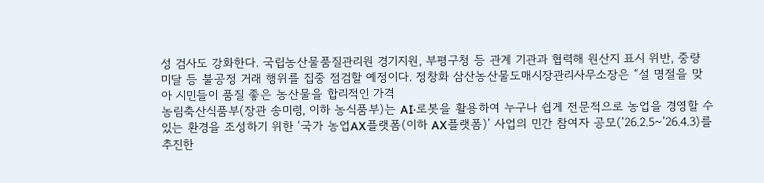성 검사도 강화한다. 국립농산물품질관리원 경기지원, 부평구청 등 관계 기관과 협력해 원산지 표시 위반, 중량 미달 등 불공정 거래 행위를 집중 점검할 예정이다. 정창화 삼산농산물도매시장관리사무소장은 “설 명절을 맞아 시민들이 품질 좋은 농산물을 합리적인 가격
농림축산식품부(장관 송미령, 이하 농식품부)는 AI·로봇을 활용하여 누구나 쉽게 전문적으로 농업을 경영할 수 있는 환경을 조성하기 위한 ‘국가 농업AX플랫폼(이하 AX플랫폼)’ 사업의 민간 참여자 공모(’26.2.5~’26.4.3)를 추진한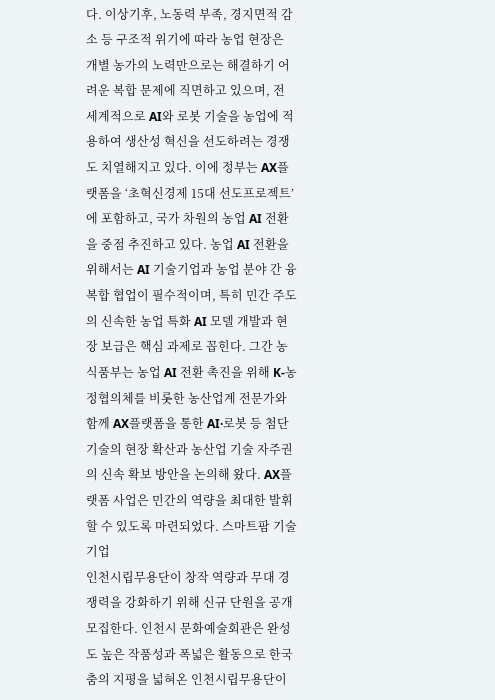다. 이상기후, 노동력 부족, 경지면적 감소 등 구조적 위기에 따라 농업 현장은 개별 농가의 노력만으로는 해결하기 어려운 복합 문제에 직면하고 있으며, 전 세계적으로 AI와 로봇 기술을 농업에 적용하여 생산성 혁신을 선도하려는 경쟁도 치열해지고 있다. 이에 정부는 AX플랫폼을 ‘초혁신경제 15대 선도프로젝트’에 포함하고, 국가 차원의 농업 AI 전환을 중점 추진하고 있다. 농업 AI 전환을 위해서는 AI 기술기업과 농업 분야 간 융복합 협업이 필수적이며, 특히 민간 주도의 신속한 농업 특화 AI 모델 개발과 현장 보급은 핵심 과제로 꼽힌다. 그간 농식품부는 농업 AI 전환 촉진을 위해 K-농정협의체를 비롯한 농산업계 전문가와 함께 AX플랫폼을 통한 AI·로봇 등 첨단기술의 현장 확산과 농산업 기술 자주권의 신속 확보 방안을 논의해 왔다. AX플랫폼 사업은 민간의 역량을 최대한 발휘할 수 있도록 마련되었다. 스마트팜 기술기업
인천시립무용단이 창작 역량과 무대 경쟁력을 강화하기 위해 신규 단원을 공개 모집한다. 인천시 문화예술회관은 완성도 높은 작품성과 폭넓은 활동으로 한국 춤의 지평을 넓혀온 인천시립무용단이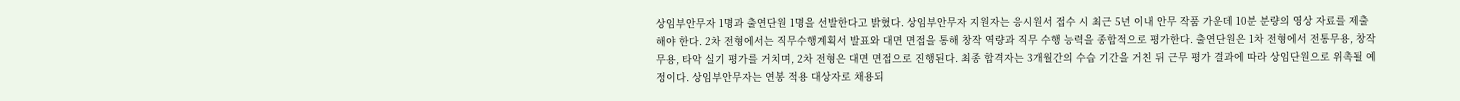상임부안무자 1명과 출연단원 1명을 선발한다고 밝혔다. 상임부안무자 지원자는 응시원서 접수 시 최근 5년 이내 안무 작품 가운데 10분 분량의 영상 자료를 제출해야 한다. 2차 전형에서는 직무수행계획서 발표와 대면 면접을 통해 창작 역량과 직무 수행 능력을 종합적으로 평가한다. 출연단원은 1차 전형에서 전통무용, 창작무용, 타악 실기 평가를 거치며, 2차 전형은 대면 면접으로 진행된다. 최종 합격자는 3개월간의 수습 기간을 거친 뒤 근무 평가 결과에 따라 상임단원으로 위촉될 예정이다. 상임부안무자는 연봉 적용 대상자로 채용되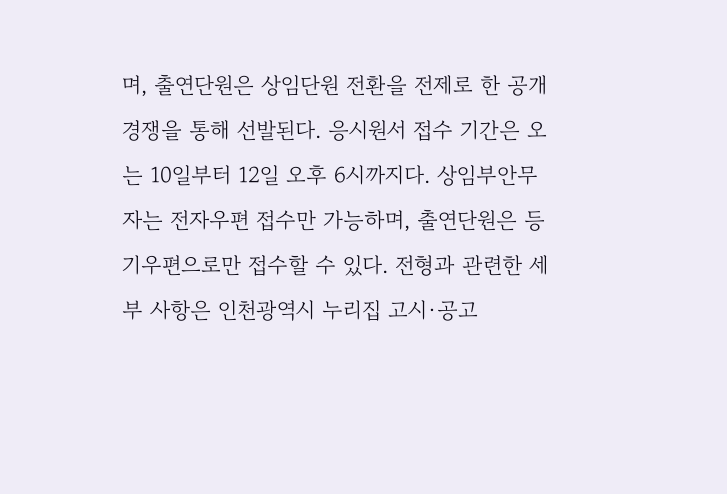며, 출연단원은 상임단원 전환을 전제로 한 공개 경쟁을 통해 선발된다. 응시원서 접수 기간은 오는 10일부터 12일 오후 6시까지다. 상임부안무자는 전자우편 접수만 가능하며, 출연단원은 등기우편으로만 접수할 수 있다. 전형과 관련한 세부 사항은 인천광역시 누리집 고시·공고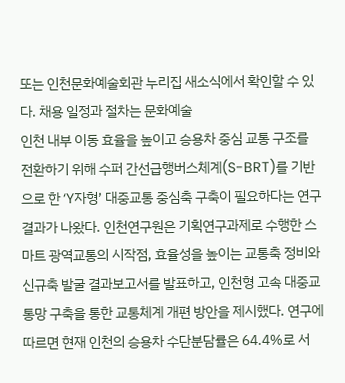또는 인천문화예술회관 누리집 새소식에서 확인할 수 있다. 채용 일정과 절차는 문화예술
인천 내부 이동 효율을 높이고 승용차 중심 교통 구조를 전환하기 위해 수퍼 간선급행버스체계(S-BRT)를 기반으로 한 ‘Y자형’ 대중교통 중심축 구축이 필요하다는 연구 결과가 나왔다. 인천연구원은 기획연구과제로 수행한 스마트 광역교통의 시작점, 효율성을 높이는 교통축 정비와 신규축 발굴 결과보고서를 발표하고, 인천형 고속 대중교통망 구축을 통한 교통체계 개편 방안을 제시했다. 연구에 따르면 현재 인천의 승용차 수단분담률은 64.4%로 서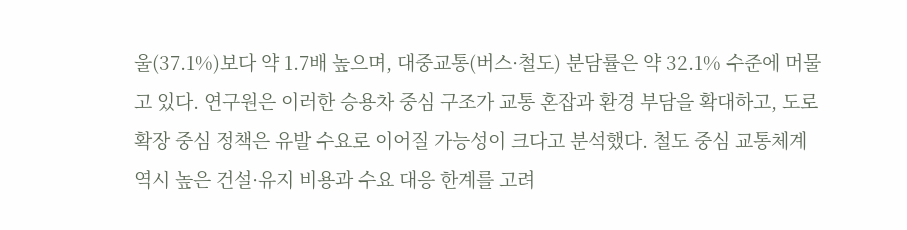울(37.1%)보다 약 1.7배 높으며, 대중교통(버스·철도) 분담률은 약 32.1% 수준에 머물고 있다. 연구원은 이러한 승용차 중심 구조가 교통 혼잡과 환경 부담을 확대하고, 도로 확장 중심 정책은 유발 수요로 이어질 가능성이 크다고 분석했다. 철도 중심 교통체계 역시 높은 건설·유지 비용과 수요 대응 한계를 고려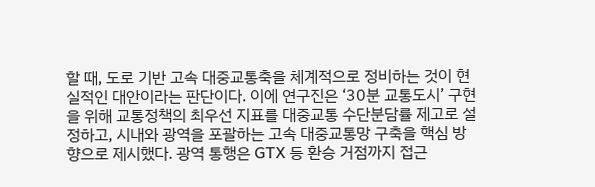할 때, 도로 기반 고속 대중교통축을 체계적으로 정비하는 것이 현실적인 대안이라는 판단이다. 이에 연구진은 ‘30분 교통도시’ 구현을 위해 교통정책의 최우선 지표를 대중교통 수단분담률 제고로 설정하고, 시내와 광역을 포괄하는 고속 대중교통망 구축을 핵심 방향으로 제시했다. 광역 통행은 GTX 등 환승 거점까지 접근